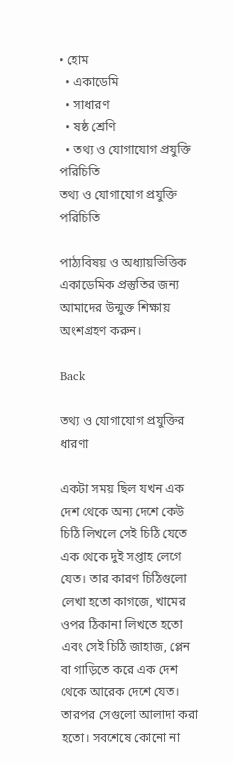• হোম
  • একাডেমি
  • সাধারণ
  • ষষ্ঠ শ্রেণি
  • তথ্য ও যোগাযোগ প্রযুক্তি পরিচিতি
তথ্য ও যোগাযোগ প্রযুক্তি পরিচিতি

পাঠ্যবিষয় ও অধ্যায়ভিত্তিক একাডেমিক প্রস্তুতির জন্য আমাদের উন্মুক্ত শিক্ষায় অংশগ্রহণ করুন।

Back

তথ্য ও যোগাযোগ প্রযুক্তির ধারণা

একটা সময় ছিল যখন এক দেশ থেকে অন্য দেশে কেউ চিঠি লিখলে সেই চিঠি যেতে এক থেকে দুই সপ্তাহ লেগে যেত। তার কারণ চিঠিগুলো লেখা হতো কাগজে, খামের ওপর ঠিকানা লিখতে হতো এবং সেই চিঠি জাহাজ, প্লেন বা গাড়িতে করে এক দেশ থেকে আরেক দেশে যেত। তারপর সেগুলো আলাদা করা হতো। সবশেষে কোনো না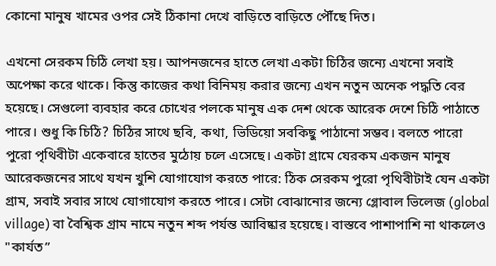কোনো মানুষ খামের ওপর সেই ঠিকানা দেখে বাড়িতে বাড়িতে পৌঁছে দিত।

এখনো সেরকম চিঠি লেখা হয়। আপনজনের হাতে লেখা একটা চিঠির জন্যে এখনো সবাই অপেক্ষা করে থাকে। কিন্তু কাজের কথা বিনিময় করার জন্যে এখন নতুন অনেক পদ্ধতি বের হয়েছে। সেগুলো ব্যবহার করে চোখের পলকে মানুষ এক দেশ থেকে আরেক দেশে চিঠি পাঠাতে পারে। শুধু কি চিঠি? চিঠির সাথে ছবি, কথা, ভিডিয়ো সবকিছু পাঠানো সম্ভব। বলতে পারো পুরো পৃথিবীটা একেবারে হাতের মুঠোয় চলে এসেছে। একটা গ্রামে যেরকম একজন মানুষ আরেকজনের সাথে যখন খুশি যোগাযোগ করতে পারে: ঠিক সেরকম পুরো পৃথিবীটাই যেন একটা গ্রাম, সবাই সবার সাথে যোগাযোগ করতে পারে। সেটা বোঝানোর জন্যে গ্লোবাল ভিলেজ (global village) বা বৈশ্বিক গ্রাম নামে নতুন শব্দ পর্যন্ত আবিষ্কার হয়েছে। বাস্তবে পাশাপাশি না থাকলেও "কার্যত”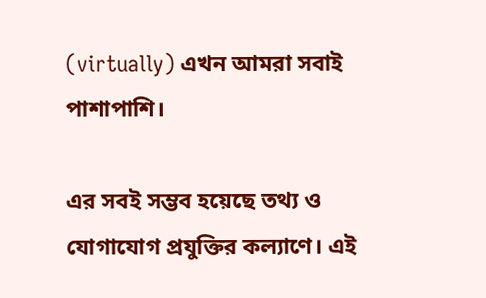(virtually) এখন আমরা সবাই পাশাপাশি।

এর সবই সম্ভব হয়েছে তথ্য ও যোগাযোগ প্রযুক্তির কল্যাণে। এই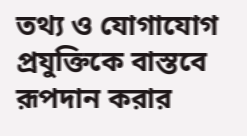তথ্য ও যোগাযোগ প্রযুক্তিকে বাস্তবে রূপদান করার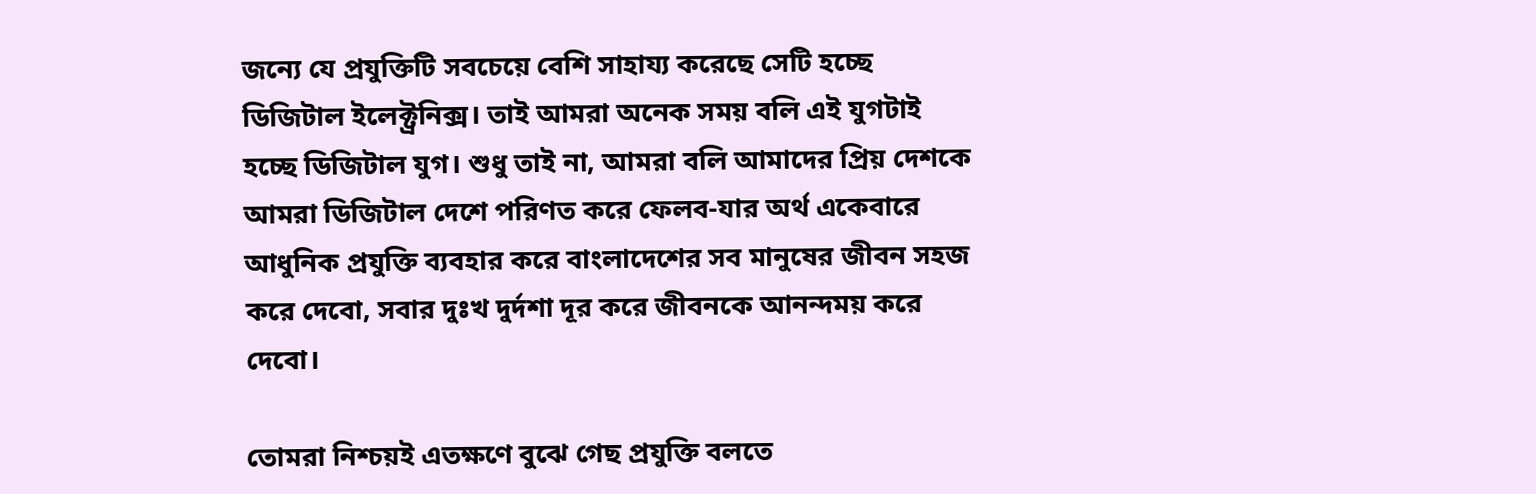জন্যে যে প্রযুক্তিটি সবচেয়ে বেশি সাহায্য করেছে সেটি হচ্ছে ডিজিটাল ইলেক্ট্রনিক্স। তাই আমরা অনেক সময় বলি এই যুগটাই হচ্ছে ডিজিটাল যুগ। শুধু তাই না, আমরা বলি আমাদের প্রিয় দেশকে আমরা ডিজিটাল দেশে পরিণত করে ফেলব-যার অর্থ একেবারে আধুনিক প্রযুক্তি ব্যবহার করে বাংলাদেশের সব মানুষের জীবন সহজ করে দেবো, সবার দুঃখ দুর্দশা দূর করে জীবনকে আনন্দময় করে দেবো।

তোমরা নিশ্চয়ই এতক্ষণে বুঝে গেছ প্রযুক্তি বলতে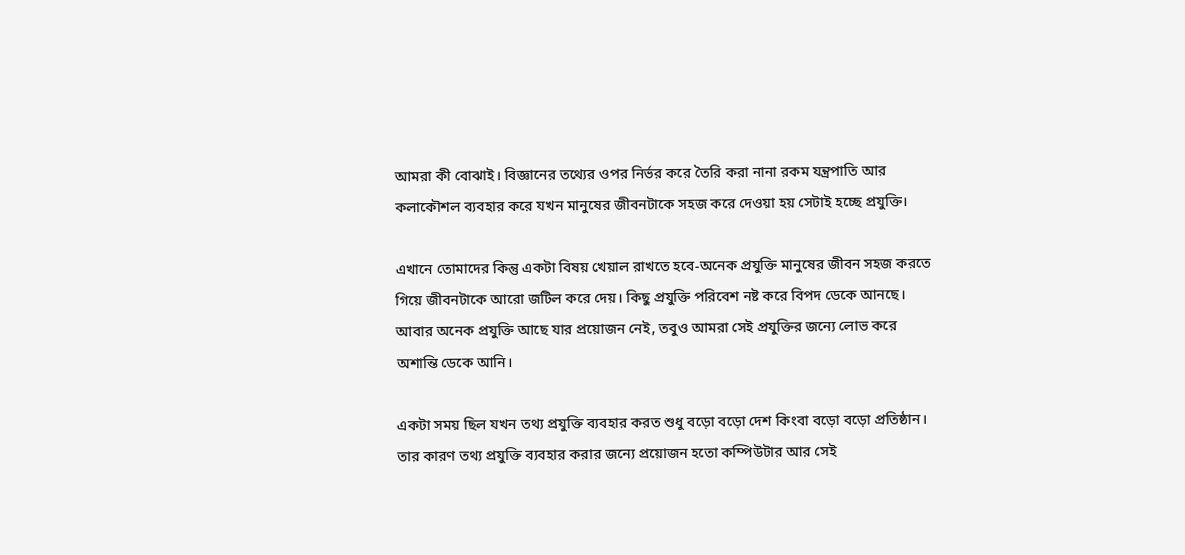আমরা কী বোঝাই। বিজ্ঞানের তথ্যের ওপর নির্ভর করে তৈরি করা নানা রকম যন্ত্রপাতি আর কলাকৌশল ব্যবহার করে যখন মানুষের জীবনটাকে সহজ করে দেওয়া হয় সেটাই হচ্ছে প্রযুক্তি।

এখানে তোমাদের কিন্তু একটা বিষয় খেয়াল রাখতে হবে-অনেক প্রযুক্তি মানুষের জীবন সহজ করতে গিয়ে জীবনটাকে আরো জটিল করে দেয়। কিছু প্রযুক্তি পরিবেশ নষ্ট করে বিপদ ডেকে আনছে। আবার অনেক প্রযুক্তি আছে যার প্রয়োজন নেই, তবুও আমরা সেই প্রযুক্তির জন্যে লোভ করে অশান্তি ডেকে আনি।

একটা সময় ছিল যখন তথ্য প্রযুক্তি ব্যবহার করত শুধু বড়ো বড়ো দেশ কিংবা বড়ো বড়ো প্রতিষ্ঠান। তার কারণ তথ্য প্রযুক্তি ব্যবহার করার জন্যে প্রয়োজন হতো কম্পিউটার আর সেই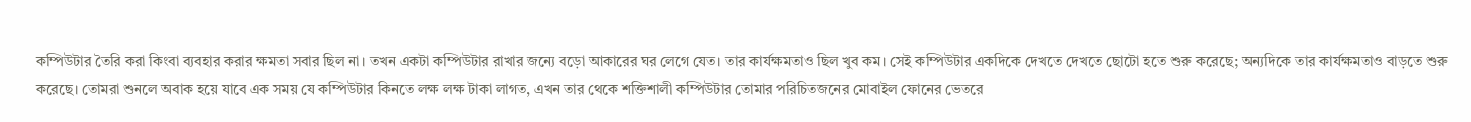কম্পিউটার তৈরি করা কিংবা ব্যবহার করার ক্ষমতা সবার ছিল না। তখন একটা কম্পিউটার রাখার জন্যে বড়ো আকারের ঘর লেগে যেত। তার কার্যক্ষমতাও ছিল খুব কম। সেই কম্পিউটার একদিকে দেখতে দেখতে ছোটো হতে শুরু করেছে; অন্যদিকে তার কার্যক্ষমতাও বাড়তে শুরু করেছে। তোমরা শুনলে অবাক হয়ে যাবে এক সময় যে কম্পিউটার কিনতে লক্ষ লক্ষ টাকা লাগত, এখন তার থেকে শক্তিশালী কম্পিউটার তোমার পরিচিতজনের মোবাইল ফোনের ভেতরে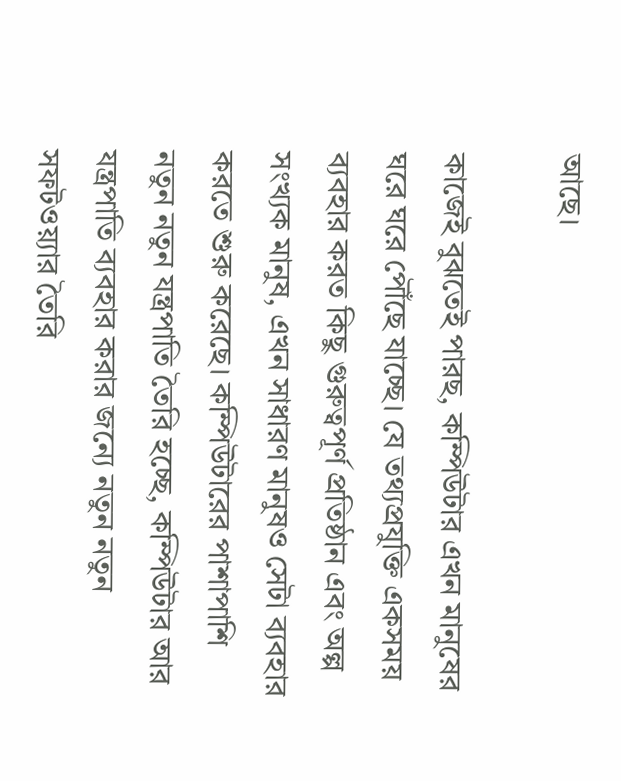আছে।

কাজেই বুঝতেই পারছ, কম্পিউটার এখন মানুষের ঘরে ঘরে পৌঁছে যাচ্ছে। যে তথ্যপ্রযুক্তি একসময় ব্যবহার করত কিছু গুরুত্বপূর্ণ প্রতিষ্ঠান এবং অল্প সংখ্যক মানুষ, এখন সাধারণ মানুষও সেটা ব্যবহার করতে শুরু করেছে। কম্পিউটারের পাশাপাশি নতুন নতুন যন্ত্রপাতি তৈরি হচ্ছে, কম্পিউটার আর যন্ত্রপাতি ব্যবহার করার জন্যে নতুন নতুন সফটওয়্যার তৈরি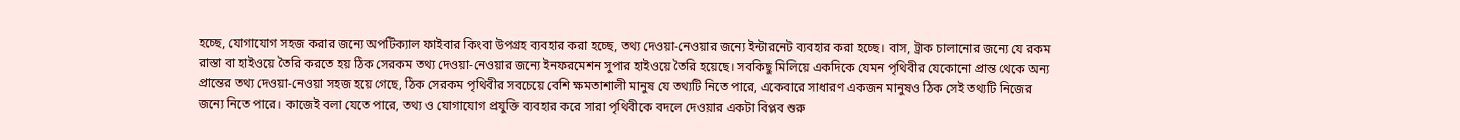হচ্ছে, যোগাযোগ সহজ করার জন্যে অপটিক্যাল ফাইবার কিংবা উপগ্রহ ব্যবহার করা হচ্ছে, তথ্য দেওয়া-নেওয়ার জন্যে ইন্টারনেট ব্যবহার করা হচ্ছে। বাস, ট্রাক চালানোর জন্যে যে রকম রাস্তা বা হাইওয়ে তৈরি করতে হয় ঠিক সেরকম তথ্য দেওয়া-নেওয়ার জন্যে ইনফরমেশন সুপার হাইওয়ে তৈরি হয়েছে। সবকিছু মিলিয়ে একদিকে যেমন পৃথিবীর যেকোনো প্রান্ত থেকে অন্য প্রান্তের তথ্য দেওয়া-নেওয়া সহজ হয়ে গেছে, ঠিক সেরকম পৃথিবীর সবচেয়ে বেশি ক্ষমতাশালী মানুষ যে তথ্যটি নিতে পারে, একেবারে সাধারণ একজন মানুষও ঠিক সেই তথ্যটি নিজের জন্যে নিতে পারে। কাজেই বলা যেতে পারে, তথ্য ও যোগাযোগ প্রযুক্তি ব্যবহার করে সারা পৃথিবীকে বদলে দেওয়ার একটা বিপ্লব শুরু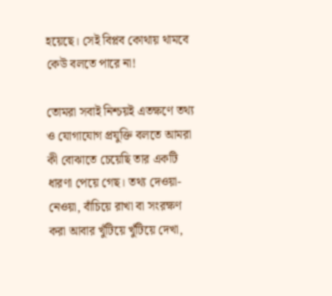হয়েছে। সেই বিপ্লব কোথায় থামবে কেউ বলতে পারে না!

তোমরা সবাই নিশ্চয়ই এতক্ষণে তথ্য ও যোগাযোগ প্রযুক্তি বলতে আমরা কী বোঝাতে চেয়েছি তার একটি ধারণা পেয়ে গেছ। তথ্য দেওয়া-নেওয়া, বাঁচিয়ে রাখা বা সংরক্ষণ করা আবার খুঁটিয়ে খুঁটিয়ে দেখা,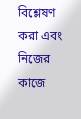বিশ্লেষণ করা এবং নিজের কাজে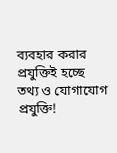ব্যবহার করার প্রযুক্তিই হচ্ছে তথ্য ও যোগাযোগ প্রযুক্তি!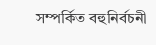সম্পর্কিত বহুনির্বচনী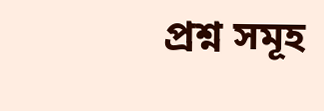প্রশ্ন সমূহ